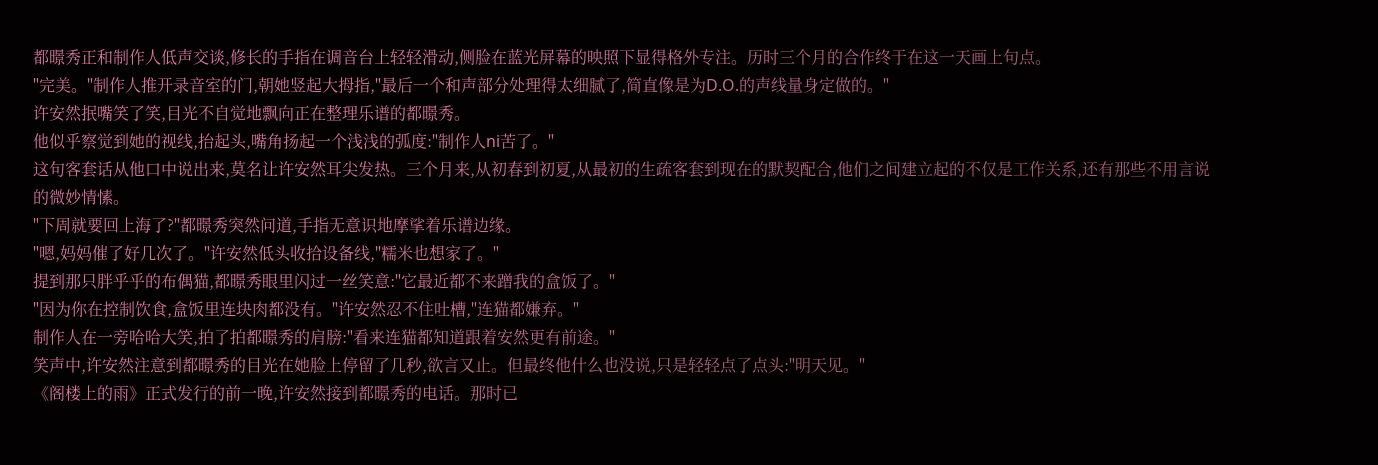都暻秀正和制作人低声交谈,修长的手指在调音台上轻轻滑动,侧脸在蓝光屏幕的映照下显得格外专注。历时三个月的合作终于在这一天画上句点。
"完美。"制作人推开录音室的门,朝她竖起大拇指,"最后一个和声部分处理得太细腻了,简直像是为D.O.的声线量身定做的。"
许安然抿嘴笑了笑,目光不自觉地飘向正在整理乐谱的都暻秀。
他似乎察觉到她的视线,抬起头,嘴角扬起一个浅浅的弧度:"制作人ni苦了。"
这句客套话从他口中说出来,莫名让许安然耳尖发热。三个月来,从初春到初夏,从最初的生疏客套到现在的默契配合,他们之间建立起的不仅是工作关系,还有那些不用言说的微妙情愫。
"下周就要回上海了?"都暻秀突然问道,手指无意识地摩挲着乐谱边缘。
"嗯,妈妈催了好几次了。"许安然低头收拾设备线,"糯米也想家了。"
提到那只胖乎乎的布偶猫,都暻秀眼里闪过一丝笑意:"它最近都不来蹭我的盒饭了。"
"因为你在控制饮食,盒饭里连块肉都没有。"许安然忍不住吐槽,"连猫都嫌弃。"
制作人在一旁哈哈大笑,拍了拍都暻秀的肩膀:"看来连猫都知道跟着安然更有前途。"
笑声中,许安然注意到都暻秀的目光在她脸上停留了几秒,欲言又止。但最终他什么也没说,只是轻轻点了点头:"明天见。"
《阁楼上的雨》正式发行的前一晚,许安然接到都暻秀的电话。那时已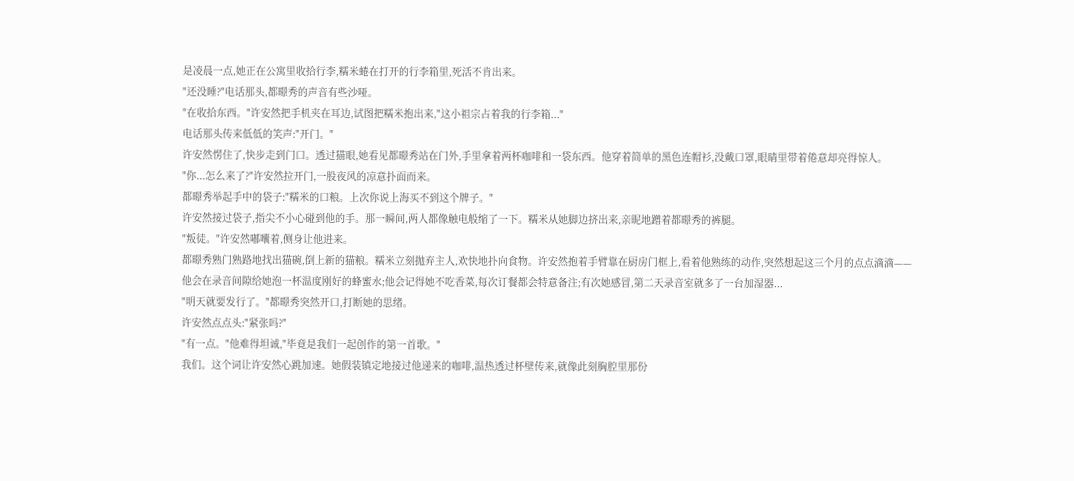是凌晨一点,她正在公寓里收拾行李,糯米蜷在打开的行李箱里,死活不肯出来。
"还没睡?"电话那头,都暻秀的声音有些沙哑。
"在收拾东西。"许安然把手机夹在耳边,试图把糯米抱出来,"这小祖宗占着我的行李箱..."
电话那头传来低低的笑声:"开门。"
许安然愣住了,快步走到门口。透过猫眼,她看见都暻秀站在门外,手里拿着两杯咖啡和一袋东西。他穿着简单的黑色连帽衫,没戴口罩,眼睛里带着倦意却亮得惊人。
"你...怎么来了?"许安然拉开门,一股夜风的凉意扑面而来。
都暻秀举起手中的袋子:"糯米的口粮。上次你说上海买不到这个牌子。"
许安然接过袋子,指尖不小心碰到他的手。那一瞬间,两人都像触电般缩了一下。糯米从她脚边挤出来,亲昵地蹭着都暻秀的裤腿。
"叛徒。"许安然嘟囔着,侧身让他进来。
都暻秀熟门熟路地找出猫碗,倒上新的猫粮。糯米立刻抛弃主人,欢快地扑向食物。许安然抱着手臂靠在厨房门框上,看着他熟练的动作,突然想起这三个月的点点滴滴——
他会在录音间隙给她泡一杯温度刚好的蜂蜜水;他会记得她不吃香菜,每次订餐都会特意备注;有次她感冒,第二天录音室就多了一台加湿器...
"明天就要发行了。"都暻秀突然开口,打断她的思绪。
许安然点点头:"紧张吗?"
"有一点。"他难得坦诚,"毕竟是我们一起创作的第一首歌。"
我们。这个词让许安然心跳加速。她假装镇定地接过他递来的咖啡,温热透过杯壁传来,就像此刻胸腔里那份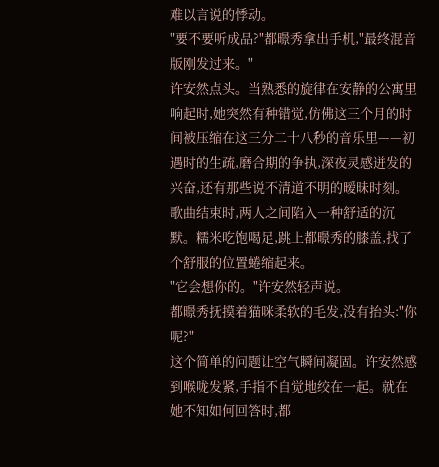难以言说的悸动。
"要不要听成品?"都暻秀拿出手机,"最终混音版刚发过来。"
许安然点头。当熟悉的旋律在安静的公寓里响起时,她突然有种错觉,仿佛这三个月的时间被压缩在这三分二十八秒的音乐里——初遇时的生疏,磨合期的争执,深夜灵感迸发的兴奋,还有那些说不清道不明的暧昧时刻。
歌曲结束时,两人之间陷入一种舒适的沉默。糯米吃饱喝足,跳上都暻秀的膝盖,找了个舒服的位置蜷缩起来。
"它会想你的。"许安然轻声说。
都暻秀抚摸着猫咪柔软的毛发,没有抬头:"你呢?"
这个简单的问题让空气瞬间凝固。许安然感到喉咙发紧,手指不自觉地绞在一起。就在她不知如何回答时,都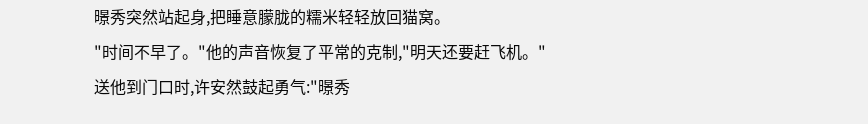暻秀突然站起身,把睡意朦胧的糯米轻轻放回猫窝。
"时间不早了。"他的声音恢复了平常的克制,"明天还要赶飞机。"
送他到门口时,许安然鼓起勇气:"暻秀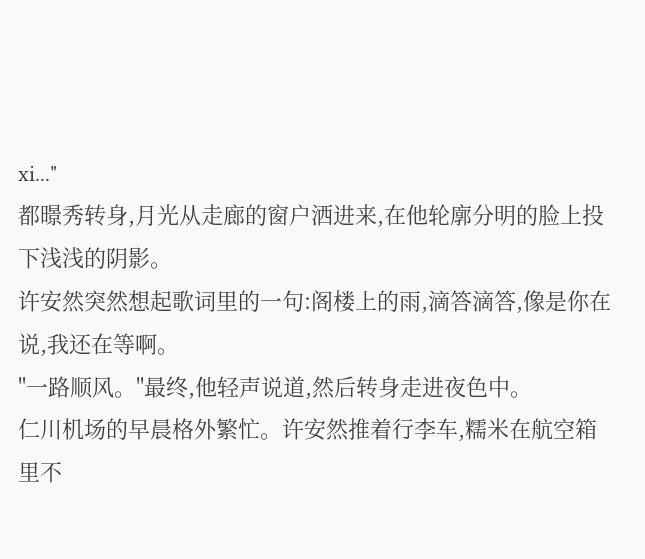xi..."
都暻秀转身,月光从走廊的窗户洒进来,在他轮廓分明的脸上投下浅浅的阴影。
许安然突然想起歌词里的一句:阁楼上的雨,滴答滴答,像是你在说,我还在等啊。
"一路顺风。"最终,他轻声说道,然后转身走进夜色中。
仁川机场的早晨格外繁忙。许安然推着行李车,糯米在航空箱里不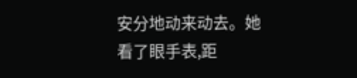安分地动来动去。她看了眼手表,距